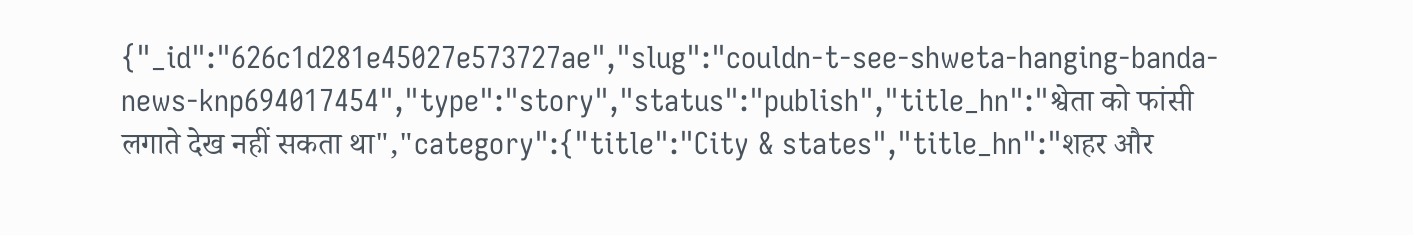{"_id":"626c1d281e45027e573727ae","slug":"couldn-t-see-shweta-hanging-banda-news-knp694017454","type":"story","status":"publish","title_hn":"श्वेता को फांसी लगाते देख नहीं सकता था","category":{"title":"City & states","title_hn":"शहर और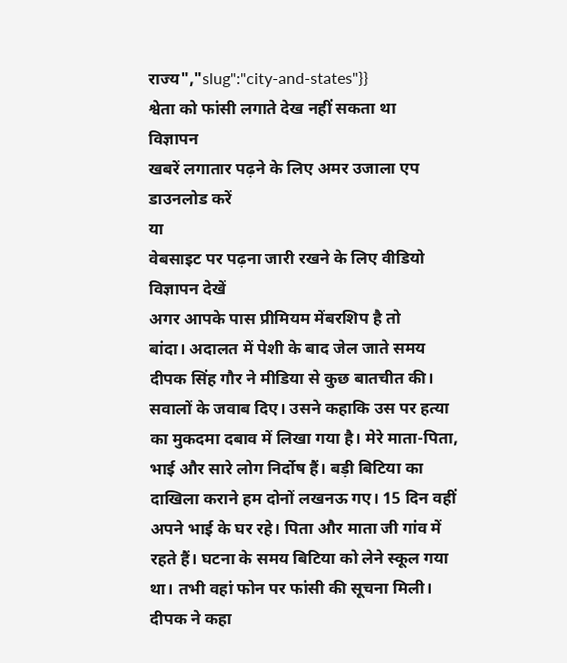राज्य","slug":"city-and-states"}}
श्वेता को फांसी लगाते देख नहीं सकता था
विज्ञापन
खबरें लगातार पढ़ने के लिए अमर उजाला एप डाउनलोड करें
या
वेबसाइट पर पढ़ना जारी रखने के लिए वीडियो विज्ञापन देखें
अगर आपके पास प्रीमियम मेंबरशिप है तो
बांदा। अदालत में पेशी के बाद जेल जाते समय दीपक सिंह गौर ने मीडिया से कुछ बातचीत की। सवालों के जवाब दिए। उसने कहाकि उस पर हत्या का मुकदमा दबाव में लिखा गया है। मेरे माता-पिता, भाई और सारे लोग निर्दोष हैं। बड़ी बिटिया का दाखिला कराने हम दोनों लखनऊ गए। 15 दिन वहीं अपने भाई के घर रहे। पिता और माता जी गांव में रहते हैं। घटना के समय बिटिया को लेने स्कूल गया था। तभी वहां फोन पर फांसी की सूचना मिली।
दीपक ने कहा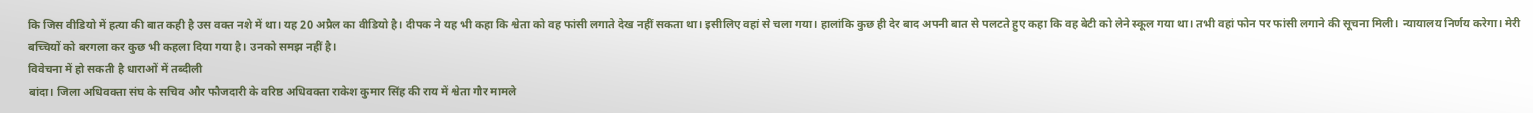कि जिस वीडियो में हत्या की बात कही है उस वक्त नशे में था। यह 20 अप्रैल का वीडियो है। दीपक ने यह भी कहा कि श्वेता को वह फांसी लगाते देख नहीं सकता था। इसीलिए वहां से चला गया। हालांकि कुछ ही देर बाद अपनी बात से पलटते हुए कहा कि वह बेटी को लेने स्कूल गया था। तभी वहां फोन पर फांसी लगाने की सूचना मिली। न्यायालय निर्णय करेगा। मेरी बच्चियों को बरगला कर कुछ भी कहला दिया गया है। उनको समझ नहीं है।
विवेचना में हो सकती है धाराओं में तब्दीली
बांदा। जिला अधिवक्ता संघ के सचिव और फौजदारी के वरिष्ठ अधिवक्ता राकेश कुमार सिंह की राय में श्वेता गौर मामले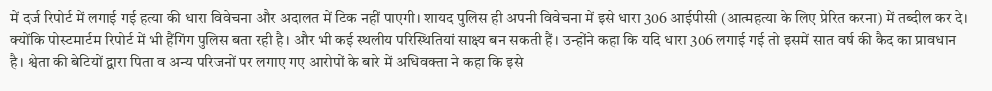में दर्ज रिपोर्ट में लगाई गई हत्या की धारा विवेचना और अदालत में टिक नहीं पाएगी। शायद पुलिस ही अपनी विवेचना में इसे धारा 306 आईपीसी (आत्महत्या के लिए प्रेरित करना) में तब्दील कर दे। क्योंकि पोस्टमार्टम रिपोर्ट में भी हैंगिंग पुलिस बता रही है। और भी कई स्थलीय परिस्थितियां साक्ष्य बन सकती हैं। उन्होंने कहा कि यदि धारा 306 लगाई गई तो इसमें सात वर्ष की कैद का प्रावधान है। श्वेता की बेटियों द्वारा पिता व अन्य परिजनों पर लगाए गए आरोपों के बारे में अधिवक्ता ने कहा कि इसे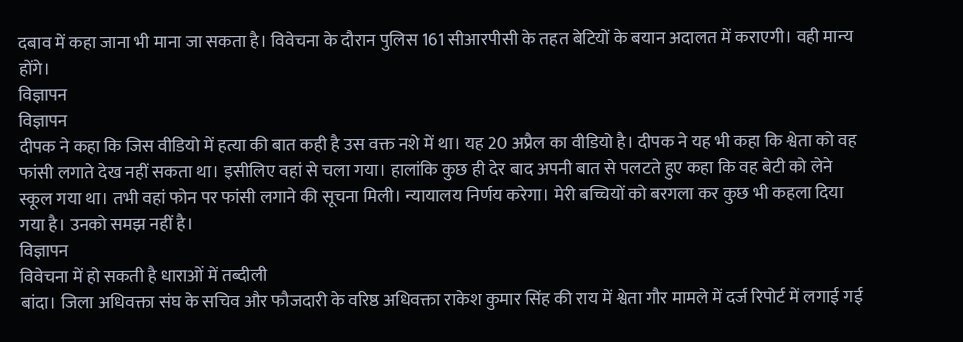दबाव में कहा जाना भी माना जा सकता है। विवेचना के दौरान पुलिस 161 सीआरपीसी के तहत बेटियों के बयान अदालत में कराएगी। वही मान्य होंगे।
विज्ञापन
विज्ञापन
दीपक ने कहा कि जिस वीडियो में हत्या की बात कही है उस वक्त नशे में था। यह 20 अप्रैल का वीडियो है। दीपक ने यह भी कहा कि श्वेता को वह फांसी लगाते देख नहीं सकता था। इसीलिए वहां से चला गया। हालांकि कुछ ही देर बाद अपनी बात से पलटते हुए कहा कि वह बेटी को लेने स्कूल गया था। तभी वहां फोन पर फांसी लगाने की सूचना मिली। न्यायालय निर्णय करेगा। मेरी बच्चियों को बरगला कर कुछ भी कहला दिया गया है। उनको समझ नहीं है।
विज्ञापन
विवेचना में हो सकती है धाराओं में तब्दीली
बांदा। जिला अधिवक्ता संघ के सचिव और फौजदारी के वरिष्ठ अधिवक्ता राकेश कुमार सिंह की राय में श्वेता गौर मामले में दर्ज रिपोर्ट में लगाई गई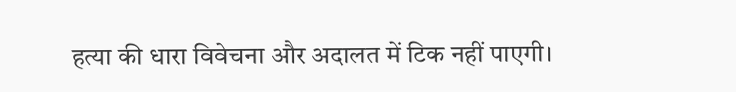हत्या की धारा विवेचना और अदालत में टिक नहीं पाएगी।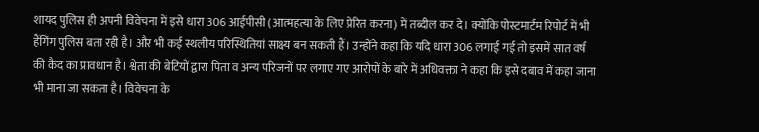शायद पुलिस ही अपनी विवेचना में इसे धारा 306 आईपीसी (आत्महत्या के लिए प्रेरित करना) में तब्दील कर दे। क्योंकि पोस्टमार्टम रिपोर्ट में भी हैंगिंग पुलिस बता रही है। और भी कई स्थलीय परिस्थितियां साक्ष्य बन सकती हैं। उन्होंने कहा कि यदि धारा 306 लगाई गई तो इसमें सात वर्ष की कैद का प्रावधान है। श्वेता की बेटियों द्वारा पिता व अन्य परिजनों पर लगाए गए आरोपों के बारे में अधिवक्ता ने कहा कि इसे दबाव में कहा जाना भी माना जा सकता है। विवेचना के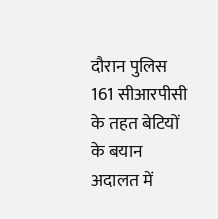दौरान पुलिस 161 सीआरपीसी के तहत बेटियों के बयान अदालत में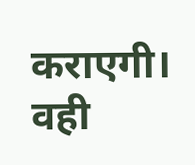कराएगी। वही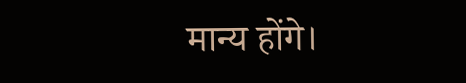मान्य होंगे।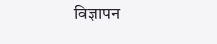विज्ञापन